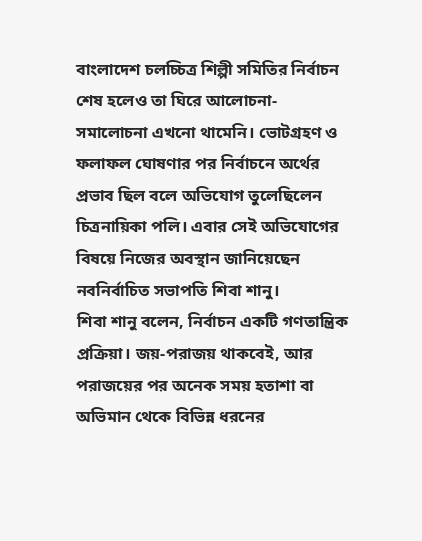বাংলাদেশ চলচ্চিত্র শিল্পী সমিতির নির্বাচন শেষ হলেও তা ঘিরে আলোচনা-সমালোচনা এখনো থামেনি। ভোটগ্রহণ ও ফলাফল ঘোষণার পর নির্বাচনে অর্থের প্রভাব ছিল বলে অভিযোগ তুলেছিলেন চিত্রনায়িকা পলি। এবার সেই অভিযোগের বিষয়ে নিজের অবস্থান জানিয়েছেন নবনির্বাচিত সভাপতি শিবা শানু।
শিবা শানু বলেন, নির্বাচন একটি গণতান্ত্রিক প্রক্রিয়া। জয়-পরাজয় থাকবেই, আর পরাজয়ের পর অনেক সময় হতাশা বা অভিমান থেকে বিভিন্ন ধরনের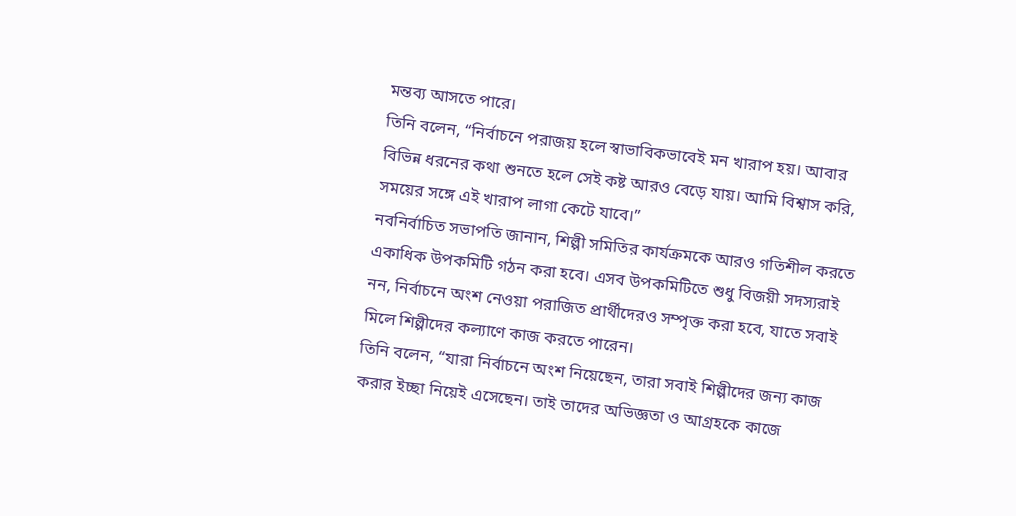মন্তব্য আসতে পারে।
তিনি বলেন, “নির্বাচনে পরাজয় হলে স্বাভাবিকভাবেই মন খারাপ হয়। আবার বিভিন্ন ধরনের কথা শুনতে হলে সেই কষ্ট আরও বেড়ে যায়। আমি বিশ্বাস করি, সময়ের সঙ্গে এই খারাপ লাগা কেটে যাবে।”
নবনির্বাচিত সভাপতি জানান, শিল্পী সমিতির কার্যক্রমকে আরও গতিশীল করতে একাধিক উপকমিটি গঠন করা হবে। এসব উপকমিটিতে শুধু বিজয়ী সদস্যরাই নন, নির্বাচনে অংশ নেওয়া পরাজিত প্রার্থীদেরও সম্পৃক্ত করা হবে, যাতে সবাই মিলে শিল্পীদের কল্যাণে কাজ করতে পারেন।
তিনি বলেন, “যারা নির্বাচনে অংশ নিয়েছেন, তারা সবাই শিল্পীদের জন্য কাজ করার ইচ্ছা নিয়েই এসেছেন। তাই তাদের অভিজ্ঞতা ও আগ্রহকে কাজে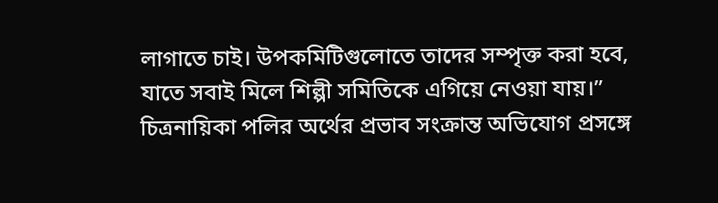লাগাতে চাই। উপকমিটিগুলোতে তাদের সম্পৃক্ত করা হবে, যাতে সবাই মিলে শিল্পী সমিতিকে এগিয়ে নেওয়া যায়।”
চিত্রনায়িকা পলির অর্থের প্রভাব সংক্রান্ত অভিযোগ প্রসঙ্গে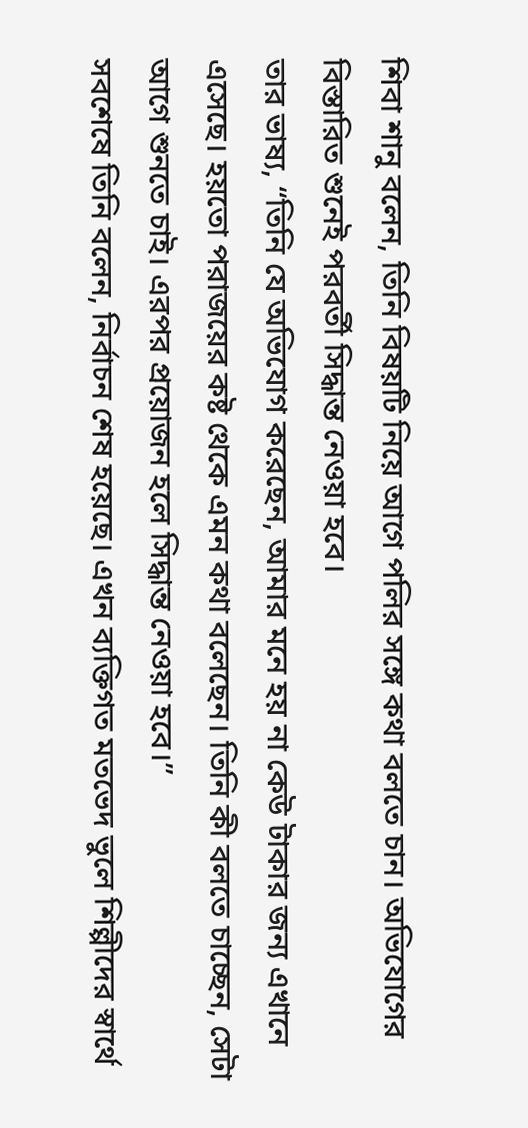শিবা শানু বলেন, তিনি বিষয়টি নিয়ে আগে পলির সঙ্গে কথা বলতে চান। অভিযোগের বিস্তারিত শুনেই পরবর্তী সিদ্ধান্ত নেওয়া হবে।
তার ভাষ্য, “তিনি যে অভিযোগ করেছেন, আমার মনে হয় না কেউ টাকার জন্য এখানে এসেছে। হয়তো পরাজয়ের কষ্ট থেকে এমন কথা বলেছেন। তিনি কী বলতে চাচ্ছেন, সেটা আগে শুনতে চাই। এরপর প্রয়োজন হলে সিদ্ধান্ত নেওয়া হবে।”
সবশেষে তিনি বলেন, নির্বাচন শেষ হয়েছে। এখন ব্যক্তিগত মতভেদ ভুলে শিল্পীদের স্বার্থে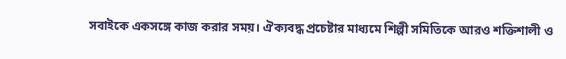সবাইকে একসঙ্গে কাজ করার সময়। ঐক্যবদ্ধ প্রচেষ্টার মাধ্যমে শিল্পী সমিতিকে আরও শক্তিশালী ও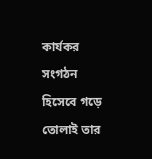কার্যকর সংগঠন হিসেবে গড়ে তোলাই তার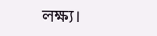লক্ষ্য।